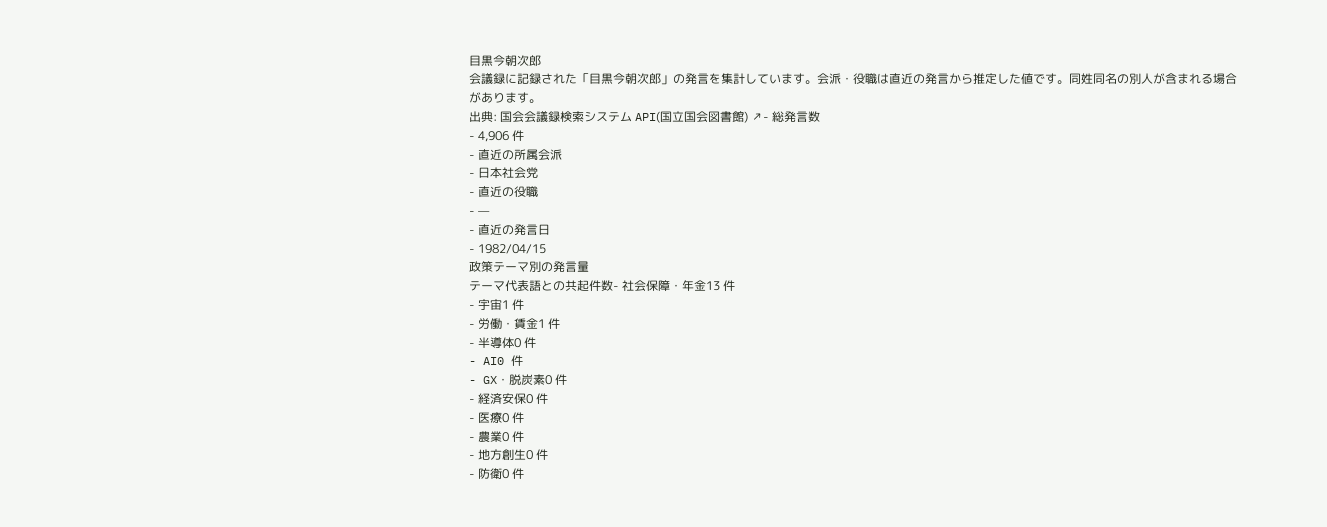目黒今朝次郎
会議録に記録された「目黒今朝次郎」の発言を集計しています。会派・役職は直近の発言から推定した値です。同姓同名の別人が含まれる場合があります。
出典: 国会会議録検索システム API(国立国会図書館) ↗- 総発言数
- 4,906 件
- 直近の所属会派
- 日本社会党
- 直近の役職
- —
- 直近の発言日
- 1982/04/15
政策テーマ別の発言量
テーマ代表語との共起件数- 社会保障・年金13 件
- 宇宙1 件
- 労働・賃金1 件
- 半導体0 件
- AI0 件
- GX・脱炭素0 件
- 経済安保0 件
- 医療0 件
- 農業0 件
- 地方創生0 件
- 防衛0 件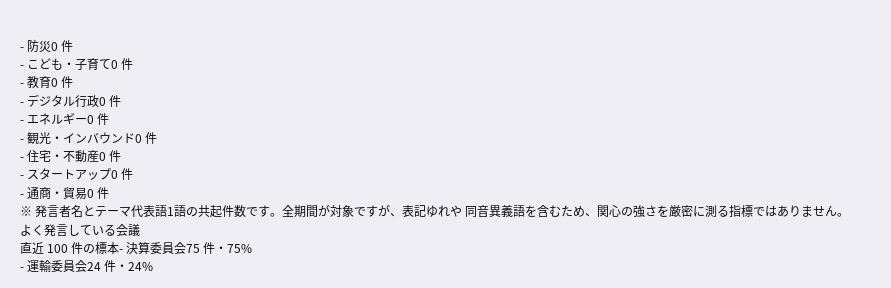- 防災0 件
- こども・子育て0 件
- 教育0 件
- デジタル行政0 件
- エネルギー0 件
- 観光・インバウンド0 件
- 住宅・不動産0 件
- スタートアップ0 件
- 通商・貿易0 件
※ 発言者名とテーマ代表語1語の共起件数です。全期間が対象ですが、表記ゆれや 同音異義語を含むため、関心の強さを厳密に測る指標ではありません。
よく発言している会議
直近 100 件の標本- 決算委員会75 件・75%
- 運輸委員会24 件・24%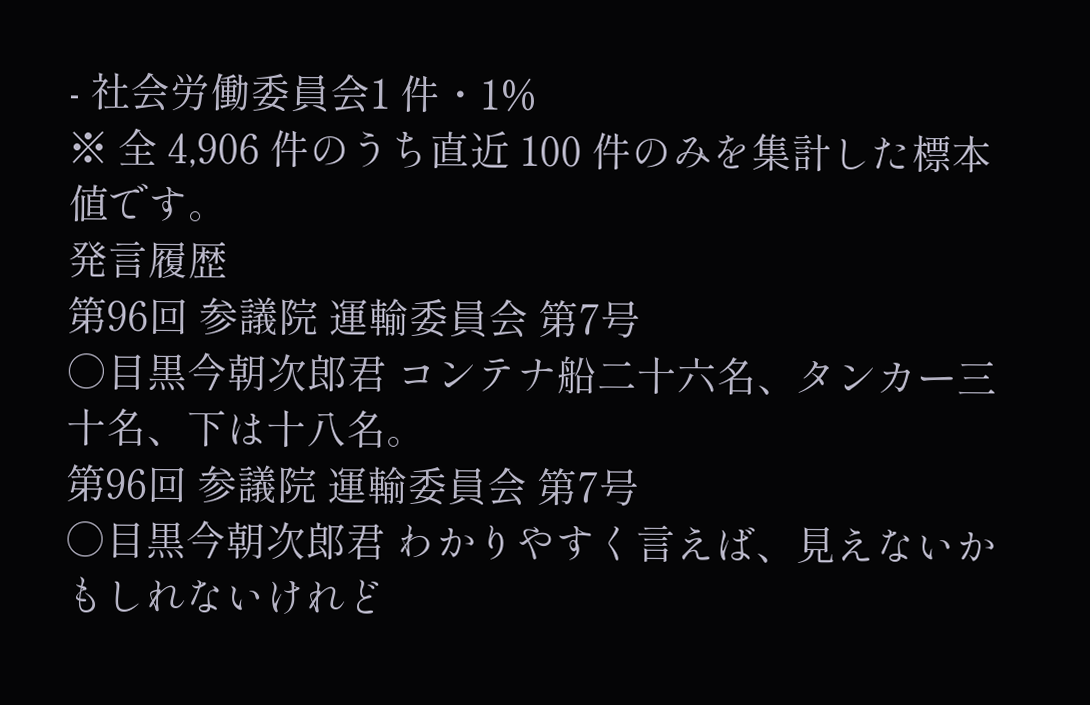- 社会労働委員会1 件・1%
※ 全 4,906 件のうち直近 100 件のみを集計した標本値です。
発言履歴
第96回 参議院 運輸委員会 第7号
○目黒今朝次郎君 コンテナ船二十六名、タンカー三十名、下は十八名。
第96回 参議院 運輸委員会 第7号
○目黒今朝次郎君 わかりやすく言えば、見えないかもしれないけれど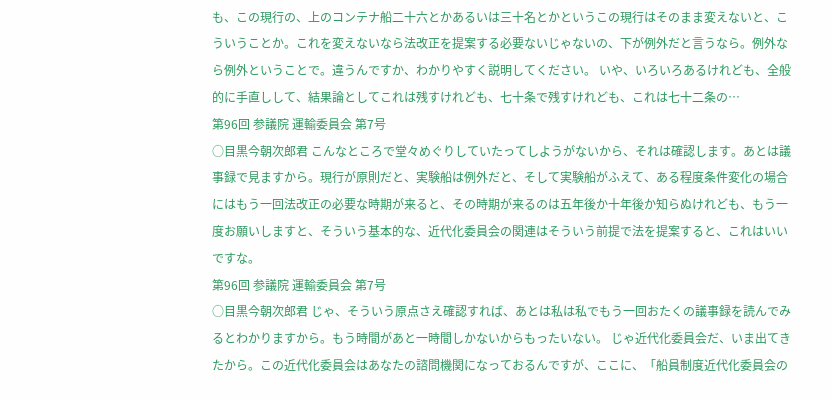も、この現行の、上のコンテナ船二十六とかあるいは三十名とかというこの現行はそのまま変えないと、こういうことか。これを変えないなら法改正を提案する必要ないじゃないの、下が例外だと言うなら。例外なら例外ということで。違うんですか、わかりやすく説明してください。 いや、いろいろあるけれども、全般的に手直しして、結果論としてこれは残すけれども、七十条で残すけれども、これは七十二条の…
第96回 参議院 運輸委員会 第7号
○目黒今朝次郎君 こんなところで堂々めぐりしていたってしようがないから、それは確認します。あとは議事録で見ますから。現行が原則だと、実験船は例外だと、そして実験船がふえて、ある程度条件変化の場合にはもう一回法改正の必要な時期が来ると、その時期が来るのは五年後か十年後か知らぬけれども、もう一度お願いしますと、そういう基本的な、近代化委員会の関連はそういう前提で法を提案すると、これはいいですな。
第96回 参議院 運輸委員会 第7号
○目黒今朝次郎君 じゃ、そういう原点さえ確認すれば、あとは私は私でもう一回おたくの議事録を読んでみるとわかりますから。もう時間があと一時間しかないからもったいない。 じゃ近代化委員会だ、いま出てきたから。この近代化委員会はあなたの諮問機関になっておるんですが、ここに、「船員制度近代化委員会の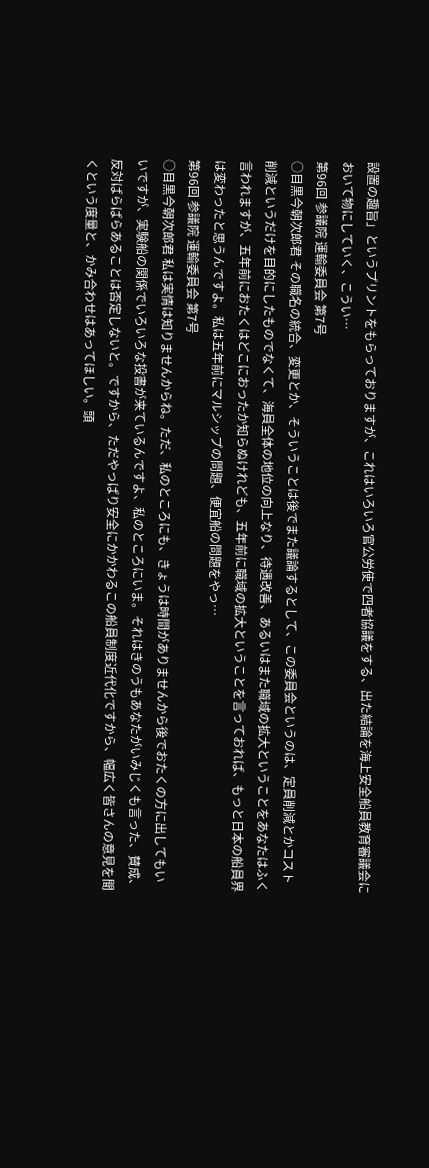設置の趣旨」というプリントをもらっておりますが、これはいろいろ官公労使で四者協議をする、出た結論を海上安全船員教育審議会において物にしていく、こうい…
第96回 参議院 運輸委員会 第7号
○目黒今朝次郎君 その職名の統合、変更とか、そういうことは後でまた議論するとして、この委員会というのは、定員削減とかコスト削減というだけを目的にしたものでなくて、海員全体の地位の向上なり、待遇改善、あるいはまた職域の拡大ということをあなたはふく言われますが、五年前におたくはどこにおったか知らぬけれども、五年前に職域の拡大ということを言っておれば、もっと日本の船員界は変わったと思うんですよ。私は五年前にマルシップの問題、便宜船の問題をやっ…
第96回 参議院 運輸委員会 第7号
○目黒今朝次郎君 私は実情は知りませんからね。ただ、私のところにも、きょうは時間がありませんから後でおたくの方に出してもいいですが、実験船の関係でいろいろな投書が来ているんですよ、私のところにいま。それはきのうもあなたがいみじくも言った、賛成、反対ばらばらあることは否定しないと。ですから、ただやっぱり安全にかかわるこの船員制度近代化ですから、幅広く皆さんの意見を聞くという度量と、かみ合わせはあってほしい。頭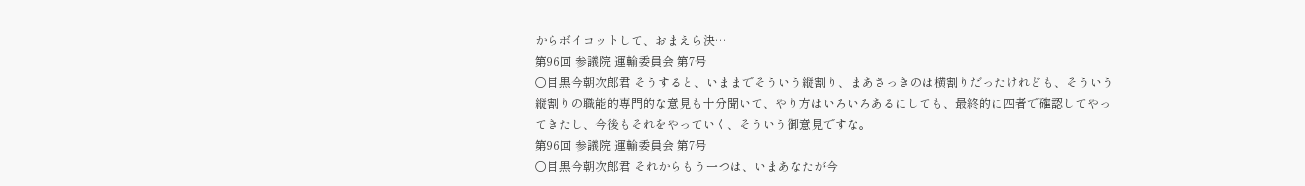からボイコットして、おまえら決…
第96回 参議院 運輸委員会 第7号
○目黒今朝次郎君 そうすると、いままでそういう縦割り、まあさっきのは横割りだったけれども、そういう縦割りの職能的専門的な意見も十分聞いて、やり方はいろいろあるにしても、最終的に四者で確認してやってきたし、今後もそれをやっていく、そういう御意見ですな。
第96回 参議院 運輸委員会 第7号
○目黒今朝次郎君 それからもう一つは、いまあなたが今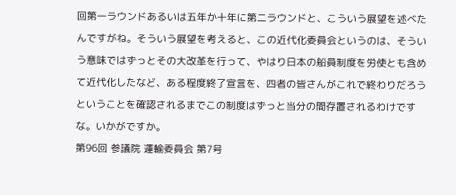回第一ラウンドあるいは五年か十年に第二ラウンドと、こういう展望を述べたんですがね。そういう展望を考えると、この近代化委員会というのは、そういう意味ではずっとその大改革を行って、やはり日本の船員制度を労使とも含めて近代化したなど、ある程度終了宣言を、四者の皆さんがこれで終わりだろうということを確認されるまでこの制度はずっと当分の間存置されるわけですな。いかがですか。
第96回 参議院 運輸委員会 第7号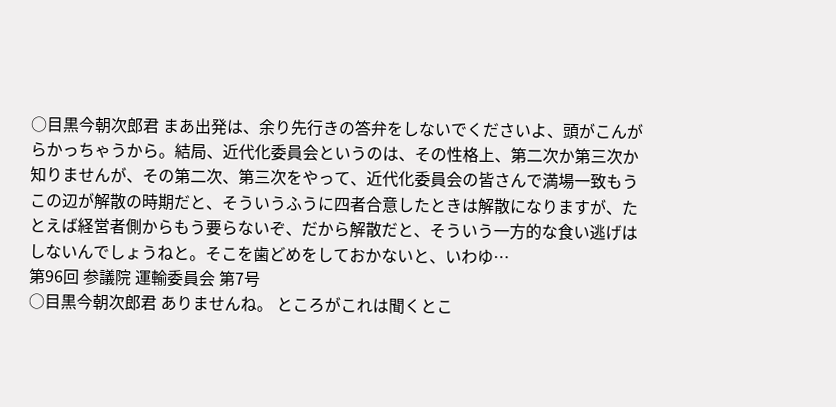○目黒今朝次郎君 まあ出発は、余り先行きの答弁をしないでくださいよ、頭がこんがらかっちゃうから。結局、近代化委員会というのは、その性格上、第二次か第三次か知りませんが、その第二次、第三次をやって、近代化委員会の皆さんで満場一致もうこの辺が解散の時期だと、そういうふうに四者合意したときは解散になりますが、たとえば経営者側からもう要らないぞ、だから解散だと、そういう一方的な食い逃げはしないんでしょうねと。そこを歯どめをしておかないと、いわゆ…
第96回 参議院 運輸委員会 第7号
○目黒今朝次郎君 ありませんね。 ところがこれは聞くとこ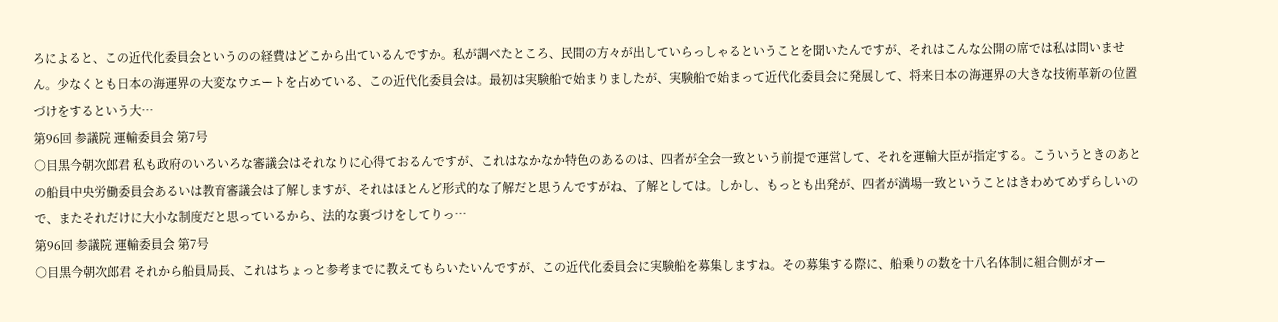ろによると、この近代化委員会というのの経費はどこから出ているんですか。私が調べたところ、民間の方々が出していらっしゃるということを聞いたんですが、それはこんな公開の席では私は問いません。少なくとも日本の海運界の大変なウエートを占めている、この近代化委員会は。最初は実験船で始まりましたが、実験船で始まって近代化委員会に発展して、将来日本の海運界の大きな技術革新の位置づけをするという大…
第96回 参議院 運輸委員会 第7号
○目黒今朝次郎君 私も政府のいろいろな審議会はそれなりに心得ておるんですが、これはなかなか特色のあるのは、四者が全会一致という前提で運営して、それを運輸大臣が指定する。こういうときのあとの船員中央労働委員会あるいは教育審議会は了解しますが、それはほとんど形式的な了解だと思うんですがね、了解としては。しかし、もっとも出発が、四者が満場一致ということはきわめてめずらしいので、またそれだけに大小な制度だと思っているから、法的な裏づけをしてりっ…
第96回 参議院 運輸委員会 第7号
○目黒今朝次郎君 それから船員局長、これはちょっと参考までに教えてもらいたいんですが、この近代化委員会に実験船を募集しますね。その募集する際に、船乗りの数を十八名体制に組合側がオー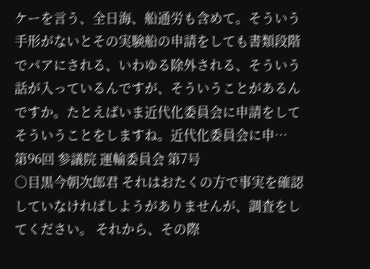ケーを言う、全日海、船通労も含めて。そういう手形がないとその実験船の申請をしても書類段階でパアにされる、いわゆる除外される、そういう話が入っているんですが、そういうことがあるんですか。たとえばいま近代化委員会に申請をしてそういうことをしますね。近代化委員会に申…
第96回 参議院 運輸委員会 第7号
○目黒今朝次郎君 それはおたくの方で事実を確認していなければしようがありませんが、調査をしてください。 それから、その際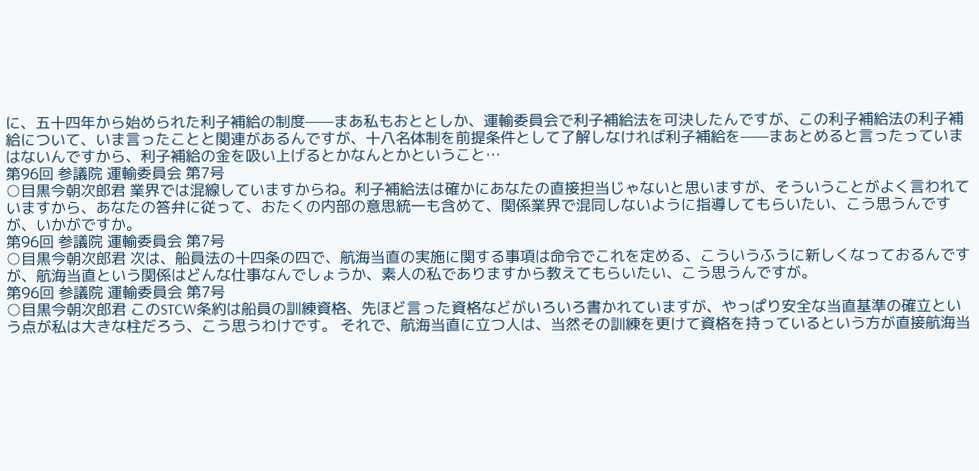に、五十四年から始められた利子補給の制度——まあ私もおととしか、運輸委員会で利子補給法を可決したんですが、この利子補給法の利子補給について、いま言ったことと関連があるんですが、十八名体制を前提条件として了解しなければ利子補給を——まあとめると言ったっていまはないんですから、利子補給の金を吸い上げるとかなんとかということ…
第96回 参議院 運輸委員会 第7号
○目黒今朝次郎君 業界では混線していますからね。利子補給法は確かにあなたの直接担当じゃないと思いますが、そういうことがよく言われていますから、あなたの答弁に従って、おたくの内部の意思統一も含めて、関係業界で混同しないように指導してもらいたい、こう思うんですが、いかがですか。
第96回 参議院 運輸委員会 第7号
○目黒今朝次郎君 次は、船員法の十四条の四で、航海当直の実施に関する事項は命令でこれを定める、こういうふうに新しくなっておるんですが、航海当直という関係はどんな仕事なんでしょうか、素人の私でありますから教えてもらいたい、こう思うんですが。
第96回 参議院 運輸委員会 第7号
○目黒今朝次郎君 このSTCW条約は船員の訓練資格、先ほど言った資格などがいろいろ書かれていますが、やっぱり安全な当直基準の確立という点が私は大きな柱だろう、こう思うわけです。 それで、航海当直に立つ人は、当然その訓練を更けて資格を持っているという方が直接航海当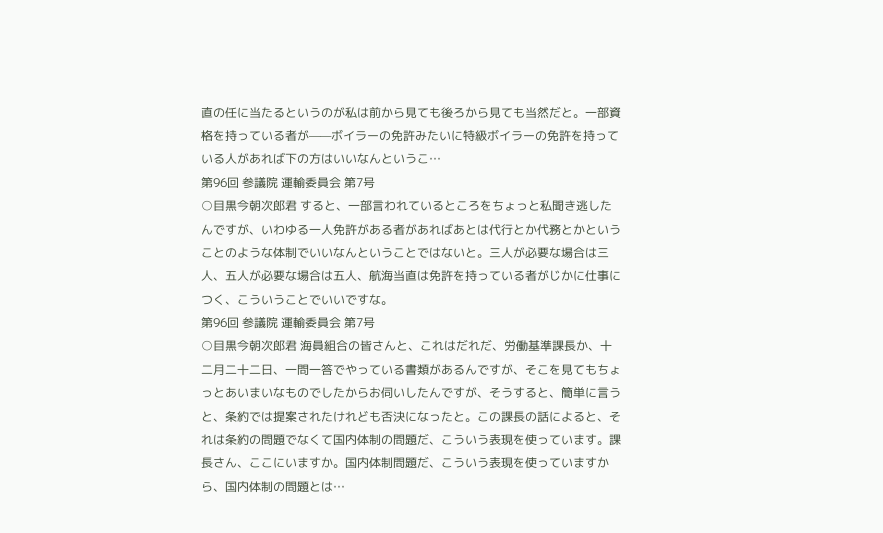直の任に当たるというのが私は前から見ても後ろから見ても当然だと。一部資格を持っている者が——ボイラーの免許みたいに特級ボイラーの免許を持っている人があれば下の方はいいなんというこ…
第96回 参議院 運輸委員会 第7号
○目黒今朝次郎君 すると、一部言われているところをちょっと私聞き逃したんですが、いわゆる一人免許がある者があればあとは代行とか代務とかということのような体制でいいなんということではないと。三人が必要な場合は三人、五人が必要な場合は五人、航海当直は免許を持っている者がじかに仕事につく、こういうことでいいですな。
第96回 参議院 運輸委員会 第7号
○目黒今朝次郎君 海員組合の皆さんと、これはだれだ、労働基準課長か、十二月二十二日、一問一答でやっている書類があるんですが、そこを見てもちょっとあいまいなものでしたからお伺いしたんですが、そうすると、簡単に言うと、条約では提案されたけれども否決になったと。この課長の話によると、それは条約の問題でなくて国内体制の問題だ、こういう表現を使っています。課長さん、ここにいますか。国内体制問題だ、こういう表現を使っていますから、国内体制の問題とは…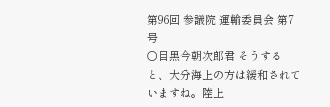第96回 参議院 運輸委員会 第7号
○目黒今朝次郎君 そうすると、大分海上の方は緩和されていますね。陸上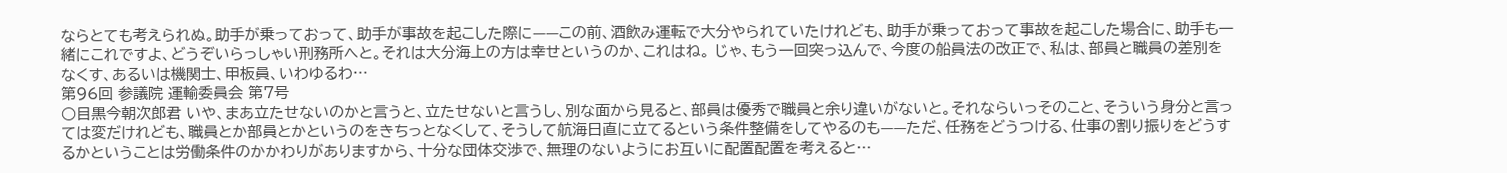ならとても考えられぬ。助手が乗っておって、助手が事故を起こした際に——この前、酒飲み運転で大分やられていたけれども、助手が乗っておって事故を起こした場合に、助手も一緒にこれですよ、どうぞいらっしゃい刑務所へと。それは大分海上の方は幸せというのか、これはね。 じゃ、もう一回突っ込んで、今度の船員法の改正で、私は、部員と職員の差別をなくす、あるいは機関士、甲板員、いわゆるわ…
第96回 参議院 運輸委員会 第7号
○目黒今朝次郎君 いや、まあ立たせないのかと言うと、立たせないと言うし、別な面から見ると、部員は優秀で職員と余り違いがないと。それならいっそのこと、そういう身分と言っては変だけれども、職員とか部員とかというのをきちっとなくして、そうして航海日直に立てるという条件整備をしてやるのも——ただ、任務をどうつける、仕事の割り振りをどうするかということは労働条件のかかわりがありますから、十分な団体交渉で、無理のないようにお互いに配置配置を考えると…